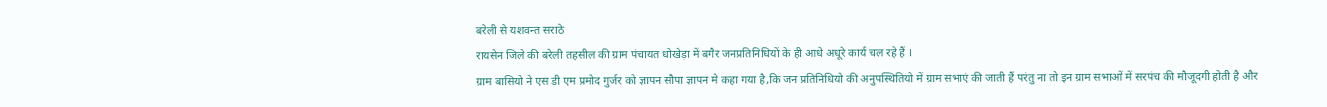बरेली से यशवन्त सराठे
रायसेन जिले की बरेली तहसील की ग्राम पंचायत धोखेड़ा में बगैर जनप्रतिनिधियों के ही आधे अधूरे कार्य चल रहे हैं ।
ग्राम बासियो ने एस डी एम प्रमोद गुर्जर को ज्ञापन सौपा ज्ञापन मे कहा गया है,कि जन प्रतिनिधियो की अनुपस्थितियो में ग्राम सभाएं की जाती हैं परंतु ना तो इन ग्राम सभाओं में सरपंच की मौजूदगी होती है और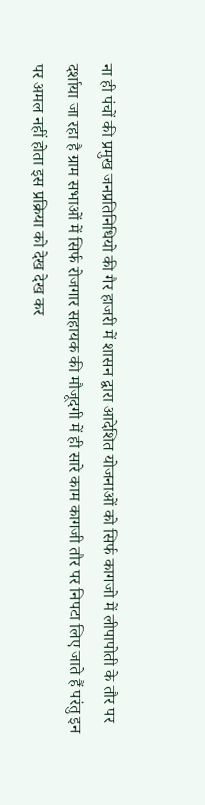ना ही पंचों की प्रमुख जनप्रतिनिधियो की गैर हाजरी में शासन द्वारा आदेशित योजनाओं को सिर्फ कागजो में लीपापोती के तौर पर दर्शाया जा रहा है ग्राम सभाओं में सिर्फ रोजगार सहायक की मौजूदगी में ही सारे काम कागजी तौर पर निपटा लिए जाते हैं परंतु इन पर अमल नहीं होता इस प्रक्रिया को देख देख कर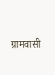ग्रामवासी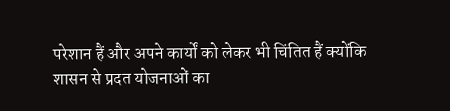परेशान हैं और अपने कार्यों को लेकर भी चिंतित हैं क्योंकि शासन से प्रदत योजनाओं का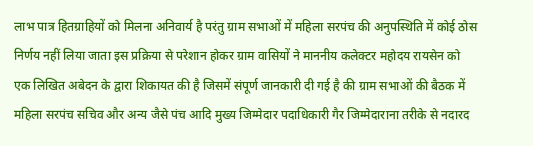लाभ पात्र हितग्राहियों को मिलना अनिवार्य है परंतु ग्राम सभाओं में महिला सरपंच की अनुपस्थिति में कोई ठोस निर्णय नहीं लिया जाता इस प्रक्रिया से परेशान होकर ग्राम वासियों ने माननीय कलेक्टर महोदय रायसेन को एक लिखित अबेदन के द्वारा शिकायत की है जिसमें संपूर्ण जानकारी दी गई है की ग्राम सभाओं की बैठक में महिला सरपंच सचिव और अन्य जैसे पंच आदि मुख्य जिम्मेदार पदाधिकारी गैर जिम्मेदाराना तरीके से नदारद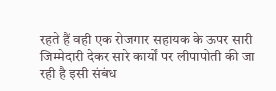रहते हैं वही एक रोजगार सहायक के ऊपर सारी जिम्मेदारी देकर सारे कार्यों पर लीपापोती की जा रही है इसी संबंध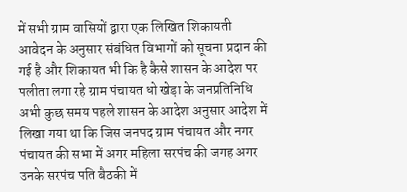में सभी ग्राम वासियों द्वारा एक लिखित शिकायती आवेदन के अनुसार संबंधित विभागों को सूचना प्रदान की गई है और शिकायत भी कि है कैसे शासन के आदेश पर पलीता लगा रहे ग्राम पंचायत धो खेड़ा के जनप्रतिनिधि अभी कुछ समय पहले शासन के आदेश अनुसार आदेश में लिखा गया था कि जिस जनपद ग्राम पंचायत और नगर पंचायत की सभा में अगर महिला सरपंच की जगह अगर उनके सरपंच पति बैठकी में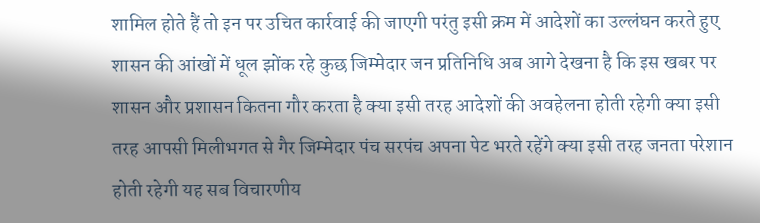शामिल होते हैं तो इन पर उचित कार्रवाई की जाएगी परंतु इसी क्रम में आदेशों का उल्लंघन करते हुए शासन की आंखों में धूल झोंक रहे कुछ जिम्मेदार जन प्रतिनिधि अब आगे देखना है कि इस खबर पर शासन और प्रशासन कितना गौर करता है क्या इसी तरह आदेशों की अवहेलना होती रहेगी क्या इसी तरह आपसी मिलीभगत से गैर जिम्मेदार पंच सरपंच अपना पेट भरते रहेंगे क्या इसी तरह जनता परेशान होती रहेगी यह सब विचारणीय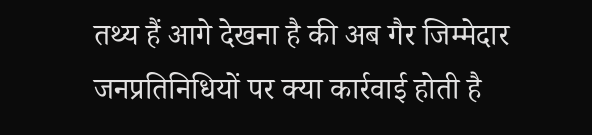तथ्य हैं आगे देखना है की अब गैर जिम्मेदार जनप्रतिनिधियों पर क्या कार्रवाई होती है